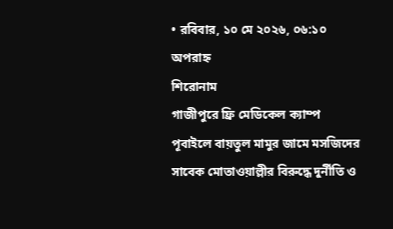• রবিবার, ১০ মে ২০২৬, ০৬:১০ অপরাহ্ন
শিরোনাম
গাজীপুরে ফ্রি মেডিকেল ক্যাম্প পূবাইলে বায়তুল মামুর জামে মসজিদের সাবেক মোতাওয়াল্লীর বিরুদ্ধে দুর্নীতি ও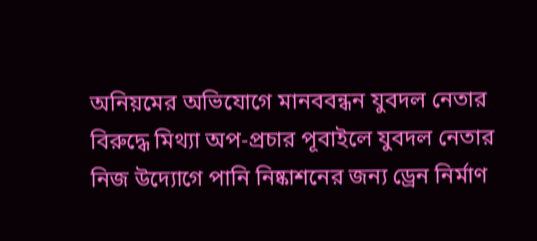অনিয়মের অভিযোগে মানববন্ধন যুবদল নেতার বিরুদ্ধে মিথ্যা অপ-প্রচার পূবাইলে যুবদল নেতার নিজ উদ্যোগে পানি নিষ্কাশনের জন্য ড্রেন নির্মাণ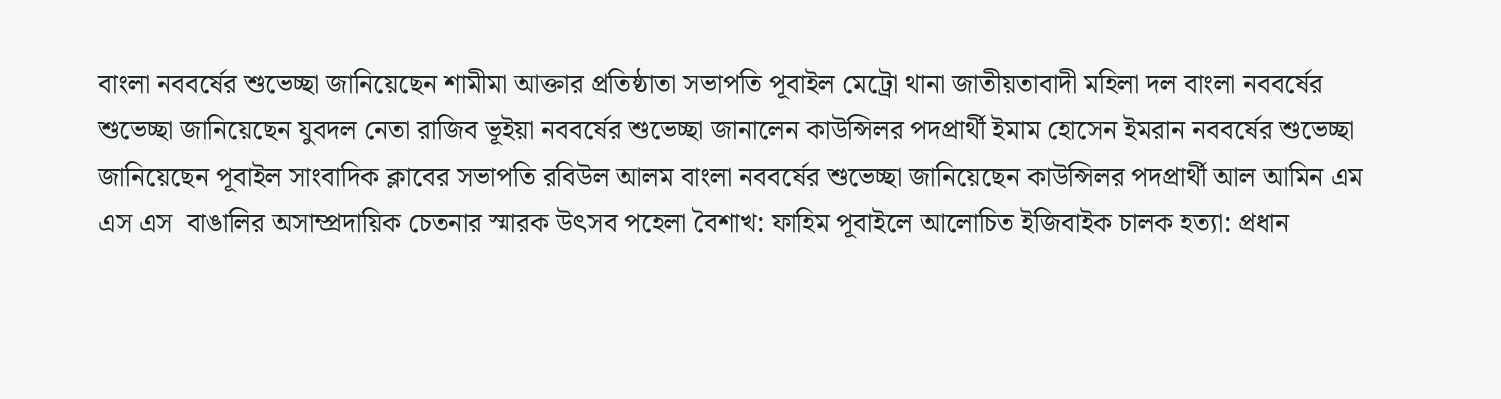বাংলা নববর্ষের শুভেচ্ছা জানিয়েছেন শামীমা আক্তার প্রতিষ্ঠাতা সভাপতি পূবাইল মেট্রো থানা জাতীয়তাবাদী মহিলা দল বাংলা নববর্ষের শুভেচ্ছা জানিয়েছেন যুবদল নেতা রাজিব ভূইয়া নববর্ষের শুভেচ্ছা জানালেন কাউন্সিলর পদপ্রার্থী ইমাম হোসেন ইমরান নববর্ষের শুভেচ্ছা জানিয়েছেন পূবাইল সাংবাদিক ক্লাবের সভাপতি রবিউল আলম বাংলা নববর্ষের শুভেচ্ছা জানিয়েছেন কাউন্সিলর পদপ্রার্থী আল আমিন এম এস এস  বাঙালির অসাম্প্রদায়িক চেতনার স্মারক উৎসব পহেলা বৈশাখ: ফাহিম পূবাইলে আলোচিত ইজিবাইক চালক হত্যা: প্রধান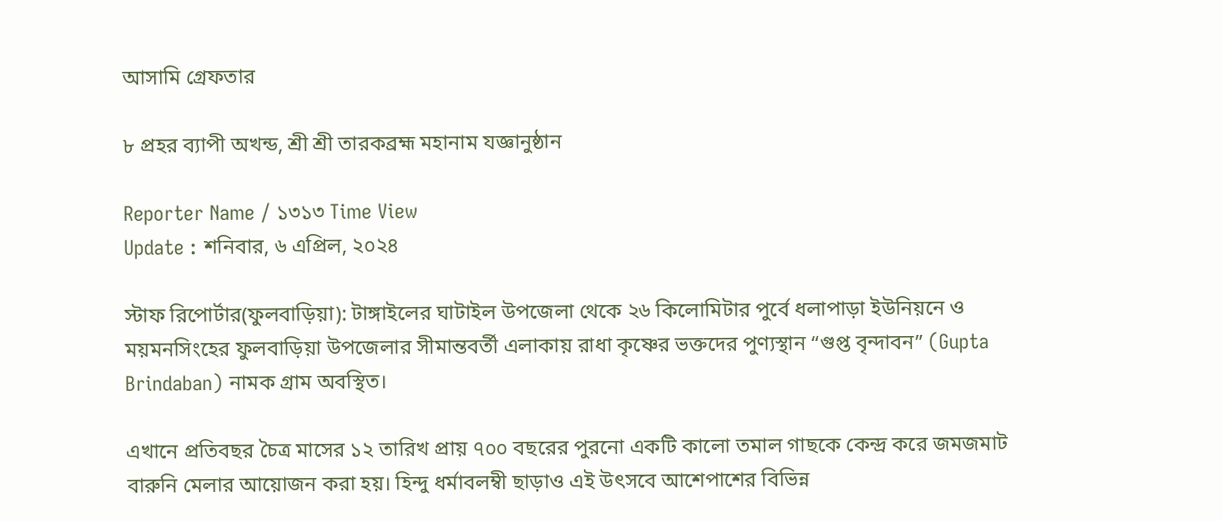আসামি গ্রেফতার

৮ প্রহর ব্যাপী অখন্ড, শ্রী শ্রী তারকব্রহ্ম মহানাম যজ্ঞানুষ্ঠান

Reporter Name / ১৩১৩ Time View
Update : শনিবার, ৬ এপ্রিল, ২০২৪

স্টাফ রিপোর্টার(ফুলবাড়িয়া): টাঙ্গাইলের ঘাটাইল উপজেলা থেকে ২৬ কিলোমিটার পুর্বে ধলাপাড়া ইউনিয়নে ও ময়মনসিংহের ফুলবাড়িয়া উপজেলার সীমান্তবর্তী এলাকায় রাধা কৃষ্ণের ভক্তদের পুণ্যস্থান “গুপ্ত বৃন্দাবন” (Gupta Brindaban) নামক গ্রাম অবস্থিত।

এখানে প্রতিবছর চৈত্র মাসের ১২ তারিখ প্রায় ৭০০ বছরের পুরনো একটি কালো তমাল গাছকে কেন্দ্র করে জমজমাট বারুনি মেলার আয়োজন করা হয়। হিন্দু ধর্মাবলম্বী ছাড়াও এই উৎসবে আশেপাশের বিভিন্ন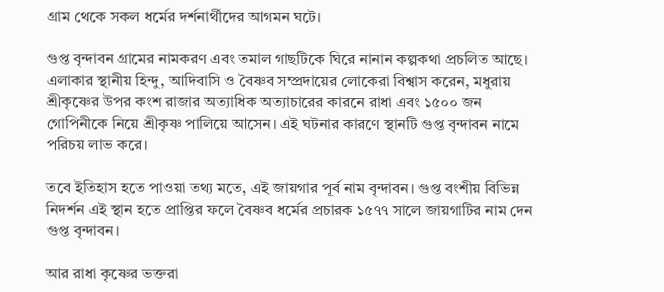গ্রাম থেকে সকল ধর্মের দর্শনার্থীদের আগমন ঘটে।

গুপ্ত বৃন্দাবন গ্রামের নামকরণ এবং তমাল গাছটিকে ঘিরে নানান কল্পকথা প্রচলিত আছে। এলাকার স্থানীয় হিন্দু, আদিবাসি ও বৈষ্ণব সম্প্রদায়ের লোকেরা বিশ্বাস করেন, মধুরায় শ্রীকৃষ্ণের উপর কংশ রাজার অত্যাধিক অত্যাচারের কারনে রাধা এবং ১৫০০ জন গোপিনীকে নিয়ে শ্রীকৃষ্ণ পালিয়ে আসেন। এই ঘটনার কারণে স্থানটি গুপ্ত বৃন্দাবন নামে পরিচয় লাভ করে।

তবে ইতিহাস হতে পাওয়া তথ্য মতে, এই জায়গার পূর্ব নাম বৃন্দাবন। গুপ্ত বংশীয় বিভিন্ন নিদর্শন এই স্থান হতে প্রাপ্তির ফলে বৈষ্ণব ধর্মের প্রচারক ১৫৭৭ সালে জায়গাটির নাম দেন গুপ্ত বৃন্দাবন।

আর রাধা কৃষ্ণের ভক্তরা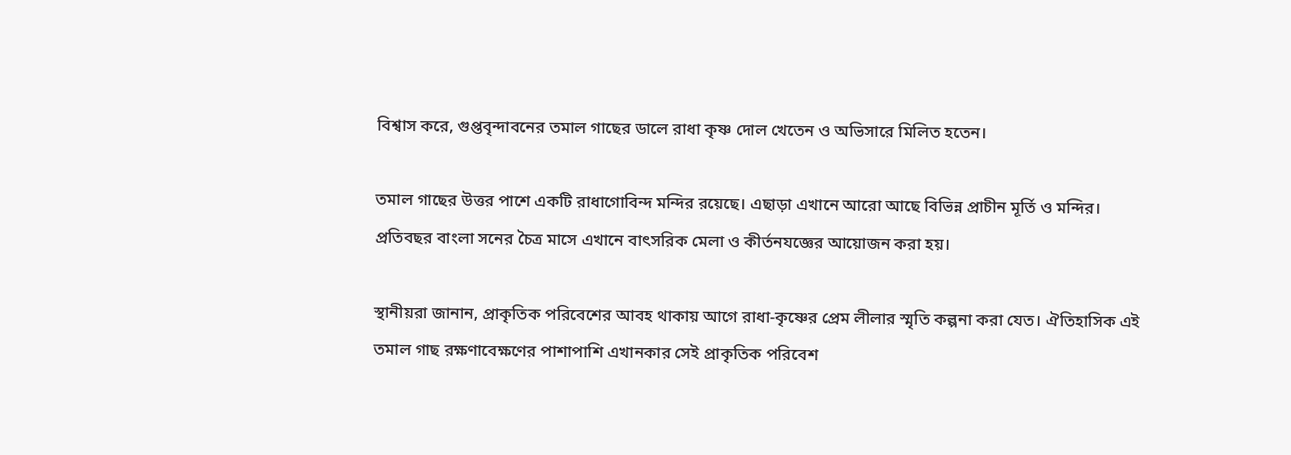বিশ্বাস করে, গুপ্তবৃন্দাবনের তমাল গাছের ডালে রাধা কৃষ্ণ দোল খেতেন ও অভিসারে মিলিত হতেন।

তমাল গাছের উত্তর পাশে একটি রাধাগোবিন্দ মন্দির রয়েছে। এছাড়া এখানে আরো আছে বিভিন্ন প্রাচীন মূর্তি ও মন্দির। প্রতিবছর বাংলা সনের চৈত্র মাসে এখানে বাৎসরিক মেলা ও কীর্তনযজ্ঞের আয়োজন করা হয়।

স্থানীয়রা জানান, প্রাকৃতিক পরিবেশের আবহ থাকায় আগে রাধা-কৃষ্ণের প্রেম লীলার স্মৃতি কল্পনা করা যেত। ঐতিহাসিক এই তমাল গাছ রক্ষণাবেক্ষণের পাশাপাশি এখানকার সেই প্রাকৃতিক পরিবেশ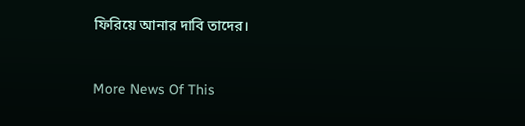ফিরিয়ে আনার দাবি তাদের।


More News Of This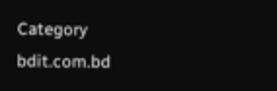Category
bdit.com.bd